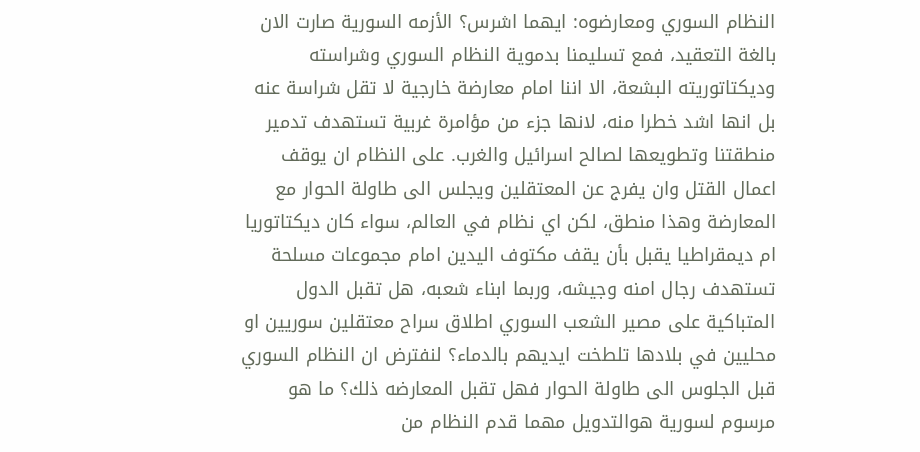النظام السوري ومعارضوه: ايهما اشرس؟ الأزمه السورية صارت الان بالغة التعقيد، فمع تسليمنا بدموية النظام السوري وشراسته وديكتاتوريته البشعة، الا اننا امام معارضة خارجية لا تقل شراسة عنه بل انها اشد خطرا منه، لانها جزء من مؤامرة غربية تستهدف تدمير منطقتنا وتطويعها لصالح اسرائيل والغرب. على النظام ان يوقف اعمال القتل وان يفرج عن المعتقلين ويجلس الى طاولة الحوار مع المعارضة وهذا منطق، لكن اي نظام في العالم، سواء كان ديكتاتوريا ام ديمقراطيا يقبل بأن يقف مكتوف اليدين امام مجموعات مسلحة تستهدف رجال امنه وجيشه، وربما ابناء شعبه، هل تقبل الدول المتباكية على مصير الشعب السوري اطلاق سراح معتقلين سوريين او محليين في بلادها تلطخت ايديهم بالدماء؟ لنفترض ان النظام السوري قبل الجلوس الى طاولة الحوار فهل تقبل المعارضه ذلك؟ ما هو مرسوم لسورية هوالتدويل مهما قدم النظام من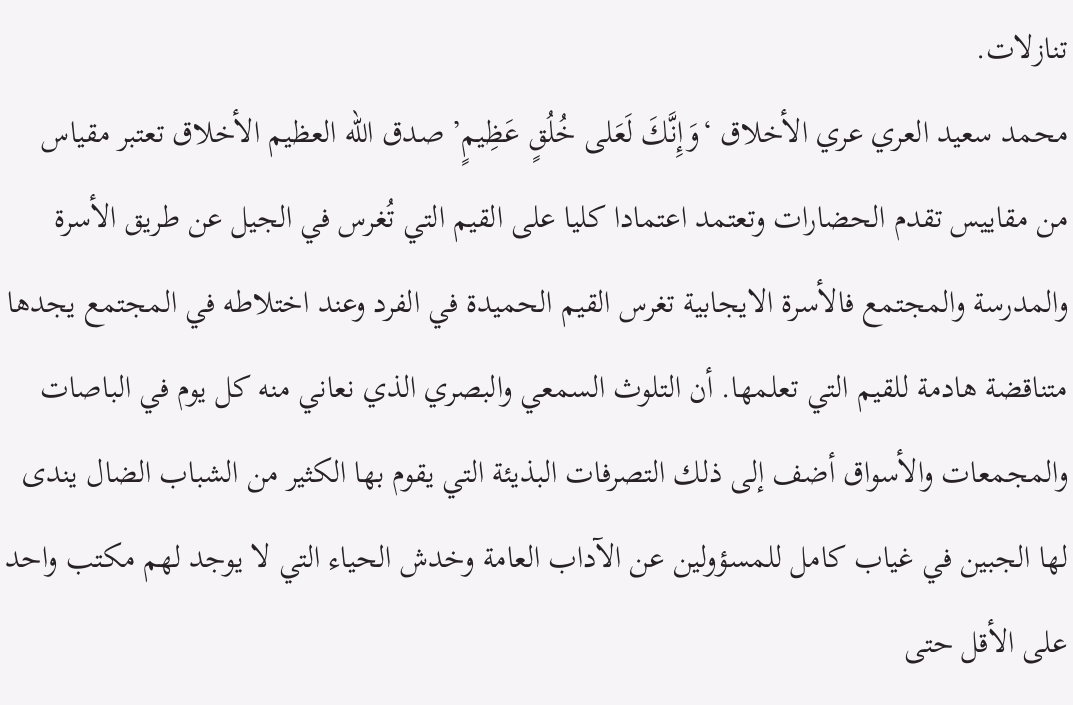تنازلات.
محمد سعيد العري عري الأخلاق ‘وَإِنَّكَ لَعَلى خُلُقٍ عَظِيمٍ’ صدق الله العظيم الأخلاق تعتبر مقياس من مقاييس تقدم الحضارات وتعتمد اعتمادا كليا على القيم التي تُغرس في الجيل عن طريق الأسرة والمدرسة والمجتمع فالأسرة الايجابية تغرس القيم الحميدة في الفرد وعند اختلاطه في المجتمع يجدها متناقضة هادمة للقيم التي تعلمها. أن التلوث السمعي والبصري الذي نعاني منه كل يوم في الباصات والمجمعات والأسواق أضف إلى ذلك التصرفات البذيئة التي يقوم بها الكثير من الشباب الضال يندى لها الجبين في غياب كامل للمسؤولين عن الآداب العامة وخدش الحياء التي لا يوجد لهم مكتب واحد على الأقل حتى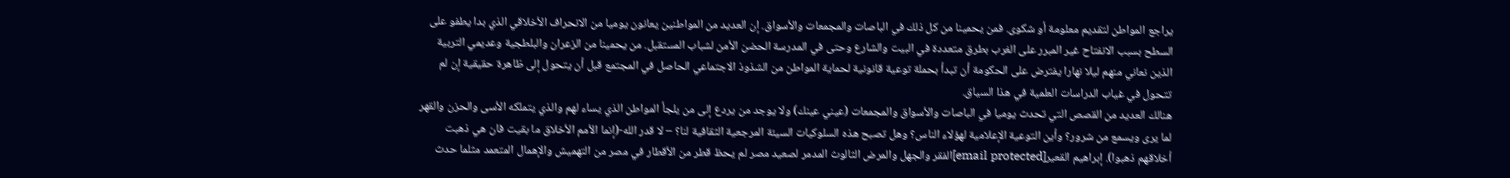يراجع المواطن لتقديم معلومة أو شكوى. فمن يحمينا من كل ذلك في الباصات والمجمعات والأسواق. إن العديد من المواطنين يعانون يوميا من الانحراف الأخلاقي الذي بدا يطفو على السطح بسبب الانفتاح غير المبرر على الغرب بطرق متعددة في البيت والشارع وحتى في المدرسة الحضن الأمن لشباب المستقبل. من يحمينا من الزعران والبلطجية وعديمي التربية الذين نعاني منهم ليلا نهارا يفترض على الحكومة أن تبدأ بحملة توعية قانونية لحماية المواطن من الشذوذ الاجتماعي الحاصل في المجتمع قبل أن يتحول إلى ظاهرة حقيقية إن لم تتحول في غياب الدراسات العلمية في هذا السياق.
هنالك العديد من القصص التي تحدث يوميا في الباصات والأسواق والمجمعات (عيني عينك) ولا يوجد من يردع إلى من يلجأ المواطن الذي يساء لهم والذي يتملكه الأسى والحزن والقهر لما يرى ويسمع من شرور؟ وأين التوعية الإعلامية لهؤلاء الناس؟ وهل تصبح هذه السلوكيات السيئة المرجعية الثقافية لنا؟ – لا قدر الله-(إنما الأمم الأخلاق ما بقيت فان هي ذهبت أخلاقهم ذهبوا). إبراهيم القعير[email protected]الفقر والجهل والمرض الثالوث المدمر لصعيد مصر لم يحظ قطر من الأقطار في مصر من التهميش والإهمال المتعمد مثلما حدث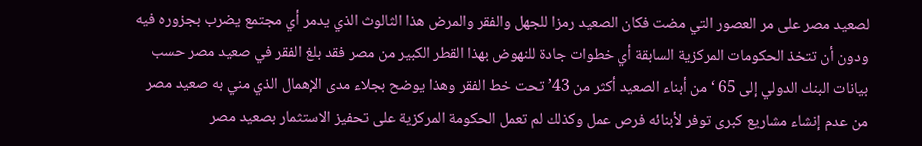لصعيد مصر على مر العصور التي مضت فكان الصعيد رمزا للجهل والفقر والمرض هذا الثالوث الذي يدمر أي مجتمع يضرب بجزوره فيه ودون أن تتخذ الحكومات المركزية السابقة أي خطوات جادة للنهوض بهذا القطر الكبير من مصر فقد بلغ الفقر في صعيد مصر حسب بيانات البنك الدولي إلى 65 ‘ من أبناء الصعيد أكثر من 43’ تحت خط الفقر وهذا يوضح بجلاء مدى الإهمال الذي مني به صعيد مصر من عدم إنشاء مشاريع كبرى توفر لأبنائه فرص عمل وكذلك لم تعمل الحكومة المركزية على تحفيز الاستثمار بصعيد مصر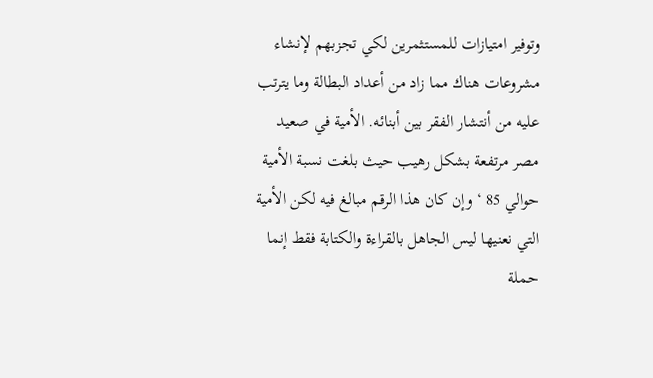وتوفير امتيازات للمستثمرين لكي تجزبهم لإنشاء مشروعات هناك مما زاد من أعداد البطالة وما يترتب عليه من أنتشار الفقر بين أبنائه. الأمية في صعيد مصر مرتفعة بشكل رهيب حيث بلغت نسبة الأمية حوالي 85 ‘ وإن كان هذا الرقم مبالغ فيه لكن الأمية التي نعنيها ليس الجاهل بالقراءة والكتابة فقط إنما حملة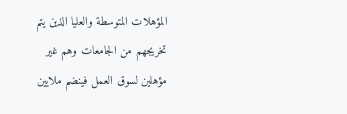المؤهلات المتوسطة والعليا الذين يتم تخريجهم من الجامعات وهم غير مؤهلين لسوق العمل فينضم ملايين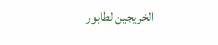الخريجين لطابور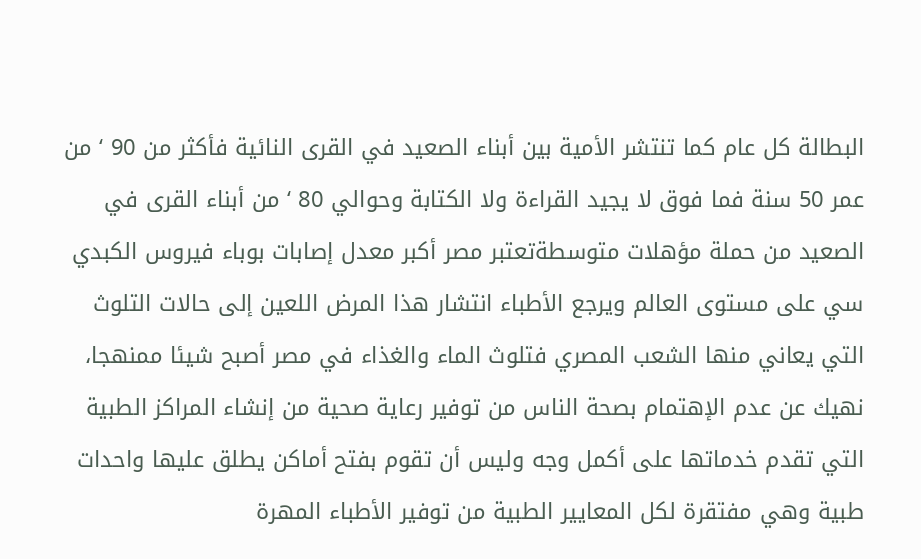البطالة كل عام كما تنتشر الأمية بين أبناء الصعيد في القرى النائية فأكثر من 90 ‘ من عمر 50 سنة فما فوق لا يجيد القراءة ولا الكتابة وحوالي 80 ‘ من أبناء القرى في الصعيد من حملة مؤهلات متوسطةتعتبر مصر أكبر معدل إصابات بوباء فيروس الكبدي سي على مستوى العالم ويرجع الأطباء انتشار هذا المرض اللعين إلى حالات التلوث التي يعاني منها الشعب المصري فتلوث الماء والغذاء في مصر أصبح شيئا ممنهجا، نهيك عن عدم الإهتمام بصحة الناس من توفير رعاية صحية من إنشاء المراكز الطبية التي تقدم خدماتها على أكمل وجه وليس أن تقوم بفتح أماكن يطلق عليها واحدات طبية وهي مفتقرة لكل المعايير الطبية من توفير الأطباء المهرة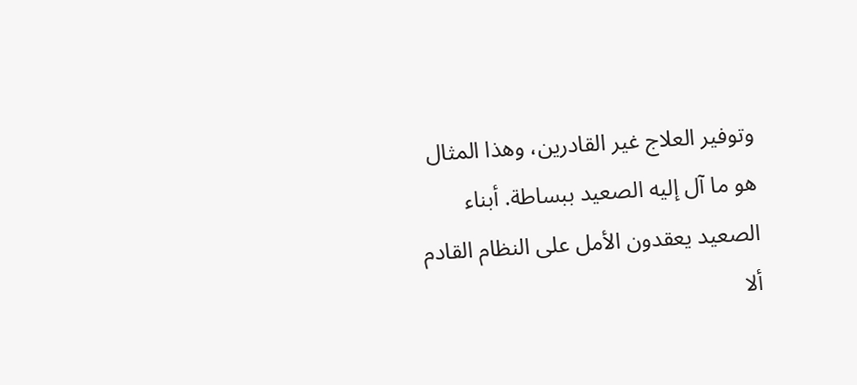وتوفير العلاج غير القادرين، وهذا المثال هو ما آل إليه الصعيد ببساطة. أبناء الصعيد يعقدون الأمل على النظام القادم ألا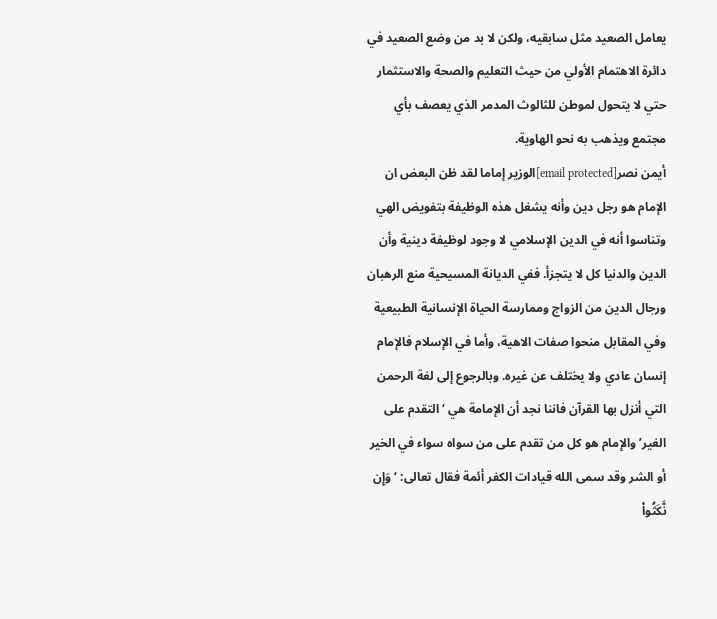يعامل الصعيد مثل سابقيه، ولكن لا بد من وضع الصعيد في دائرة الاهتمام الأولي من حيث التعليم والصحة والاستثمار حتي لا يتحول لموطن للثالوث المدمر الذي يعصف بأي مجتمع ويذهب به نحو الهاوية.
أيمن نصر[email protected]الوزير إماما لقد ظن البعض ان الإمام هو رجل دين وأنه يشغل هذه الوظيفة بتفويض الهي وتناسوا أنه في الدين الإسلامي لا وجود لوظيفة دينية وأن الدين والدنيا كل لا يتجزأ. ففي الديانة المسيحية منع الرهبان ورجال الدين من الزواج وممارسة الحياة الإنسانية الطبيعية وفي المقابل منحوا صفات الاهية، وأما في الإسلام فالإمام إنسان عادي ولا يختلف عن غيره. وبالرجوع إلى لغة الرحمن التي أنزل بها القرآن فاننا نجد أن الإمامة هي ‘التقدم على الغير’ والإمام هو كل من تقدم على من سواه سواء في الخير أو الشر وقد سمى الله قيادات الكفر أئمة فقال تعالى: ‘وَإِن نَّكَثُواْ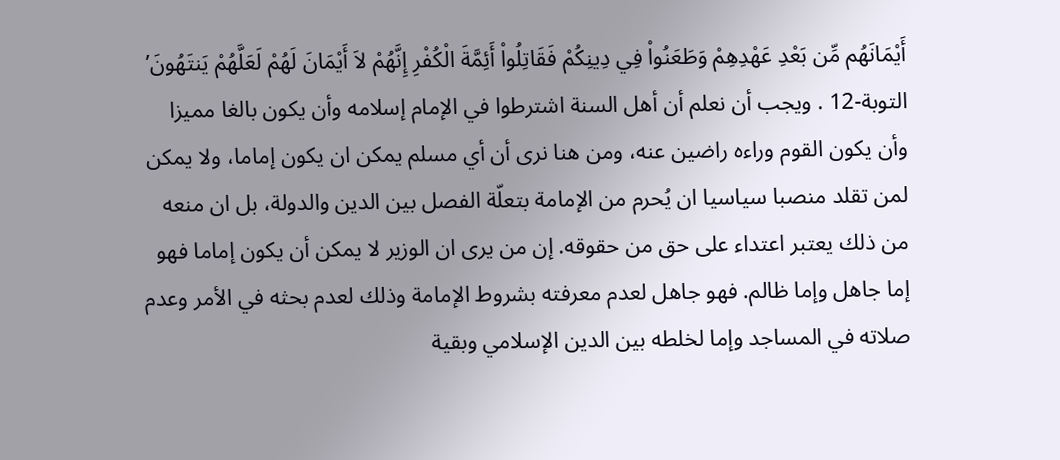أَيْمَانَهُم مِّن بَعْدِ عَهْدِهِمْ وَطَعَنُواْ فِي دِينِكُمْ فَقَاتِلُواْ أَئِمَّةَ الْكُفْرِ إِنَّهُمْ لاَ أَيْمَانَ لَهُمْ لَعَلَّهُمْ يَنتَهُونَ’ التوبة-12 . ويجب أن نعلم أن أهل السنة اشترطوا في الإمام إسلامه وأن يكون بالغا مميزا وأن يكون القوم وراءه راضين عنه، ومن هنا نرى أن أي مسلم يمكن ان يكون إماما، ولا يمكن لمن تقلد منصبا سياسيا ان يُحرم من الإمامة بتعلّة الفصل بين الدين والدولة، بل ان منعه من ذلك يعتبر اعتداء على حق من حقوقه. إن من يرى ان الوزير لا يمكن أن يكون إماما فهو إما جاهل وإما ظالم. فهو جاهل لعدم معرفته بشروط الإمامة وذلك لعدم بحثه في الأمر وعدم صلاته في المساجد وإما لخلطه بين الدين الإسلامي وبقية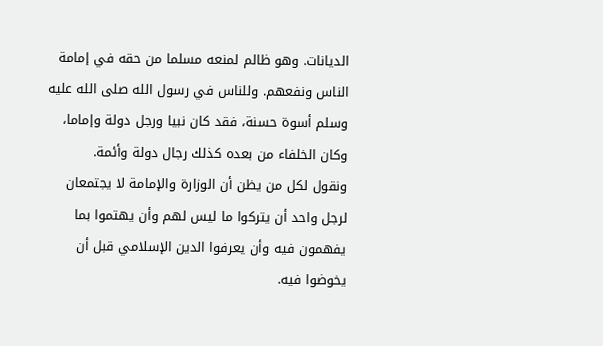الديانات. وهو ظالم لمنعه مسلما من حقه في إمامة الناس ونفعهم. وللناس في رسول الله صلى الله عليه وسلم أسوة حسنة، فقد كان نبيا ورجل دولة وإماما، وكان الخلفاء من بعده كذلك رجال دولة وأئمة.
ونقول لكل من يظن أن الوزارة والإمامة لا يجتمعان لرجل واحد أن يتركوا ما ليس لهم وأن يهتموا بما يفهمون فيه وأن يعرفوا الدين الإسلامي قبل أن يخوضوا فيه.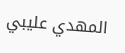المهدي عليبي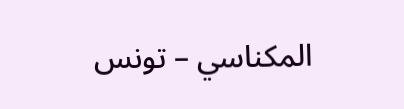المكناسي – تونس